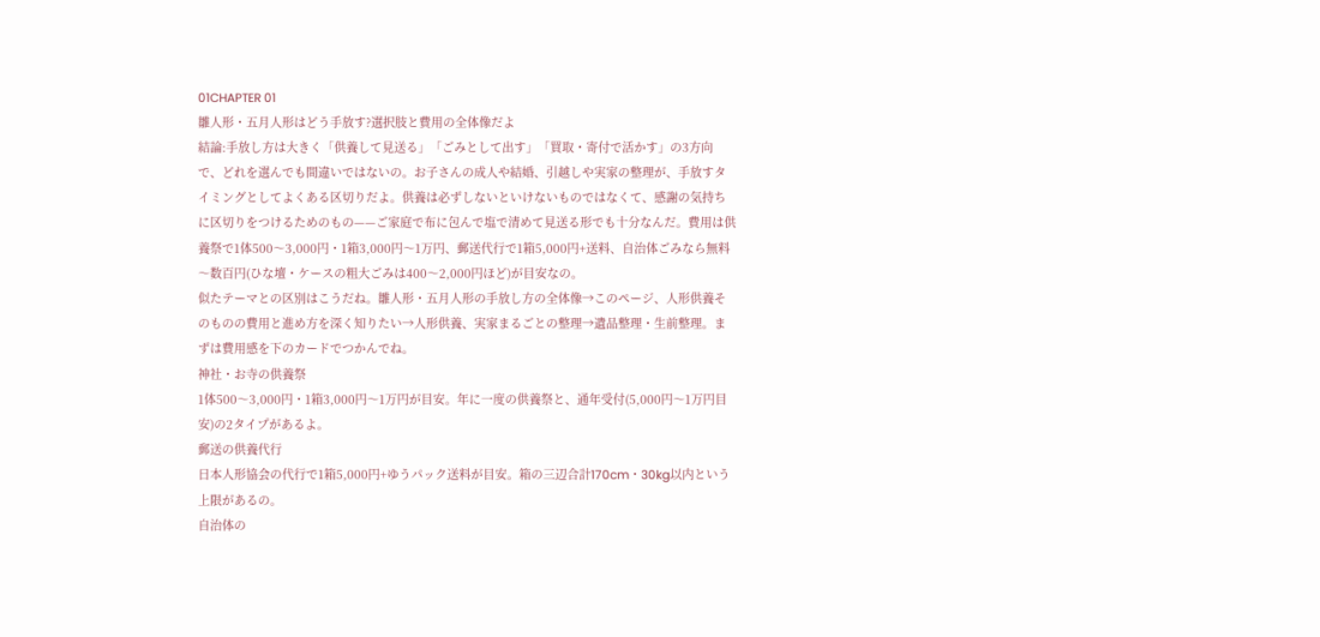01CHAPTER 01
雛人形・五月人形はどう手放す?選択肢と費用の全体像だよ
結論:手放し方は大きく「供養して見送る」「ごみとして出す」「買取・寄付で活かす」の3方向で、どれを選んでも間違いではないの。お子さんの成人や結婚、引越しや実家の整理が、手放すタイミングとしてよくある区切りだよ。供養は必ずしないといけないものではなくて、感謝の気持ちに区切りをつけるためのもの——ご家庭で布に包んで塩で清めて見送る形でも十分なんだ。費用は供養祭で1体500〜3,000円・1箱3,000円〜1万円、郵送代行で1箱5,000円+送料、自治体ごみなら無料〜数百円(ひな壇・ケースの粗大ごみは400〜2,000円ほど)が目安なの。
似たテーマとの区別はこうだね。雛人形・五月人形の手放し方の全体像→このページ、人形供養そのものの費用と進め方を深く知りたい→人形供養、実家まるごとの整理→遺品整理・生前整理。まずは費用感を下のカードでつかんでね。
神社・お寺の供養祭
1体500〜3,000円・1箱3,000円〜1万円が目安。年に一度の供養祭と、通年受付(5,000円〜1万円目安)の2タイプがあるよ。
郵送の供養代行
日本人形協会の代行で1箱5,000円+ゆうパック送料が目安。箱の三辺合計170cm・30kg以内という上限があるの。
自治体の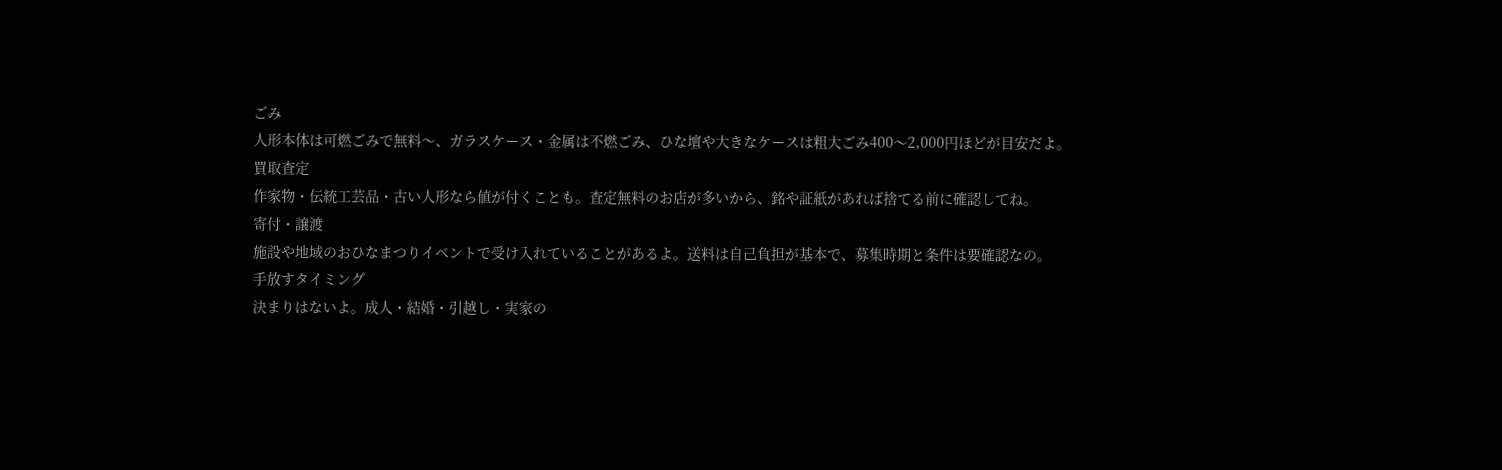ごみ
人形本体は可燃ごみで無料〜、ガラスケース・金属は不燃ごみ、ひな壇や大きなケースは粗大ごみ400〜2,000円ほどが目安だよ。
買取査定
作家物・伝統工芸品・古い人形なら値が付くことも。査定無料のお店が多いから、銘や証紙があれば捨てる前に確認してね。
寄付・譲渡
施設や地域のおひなまつりイベントで受け入れていることがあるよ。送料は自己負担が基本で、募集時期と条件は要確認なの。
手放すタイミング
決まりはないよ。成人・結婚・引越し・実家の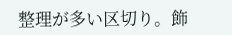整理が多い区切り。飾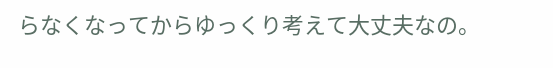らなくなってからゆっくり考えて大丈夫なの。